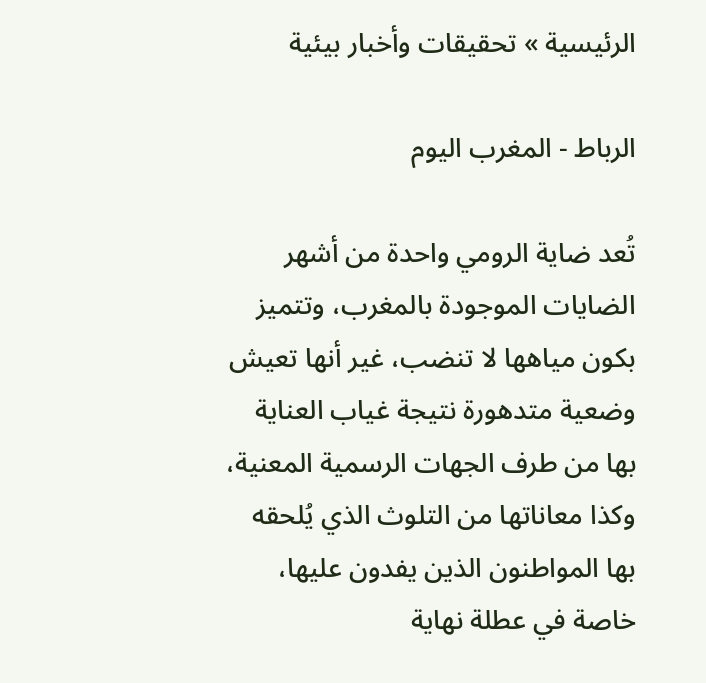الرئيسية » تحقيقات وأخبار بيئية

الرباط - المغرب اليوم

تُعد ضاية الرومي واحدة من أشهر الضايات الموجودة بالمغرب، وتتميز بكون مياهها لا تنضب، غير أنها تعيش وضعية متدهورة نتيجة غياب العناية بها من طرف الجهات الرسمية المعنية، وكذا معاناتها من التلوث الذي يُلحقه بها المواطنون الذين يفدون عليها، خاصة في عطلة نهاية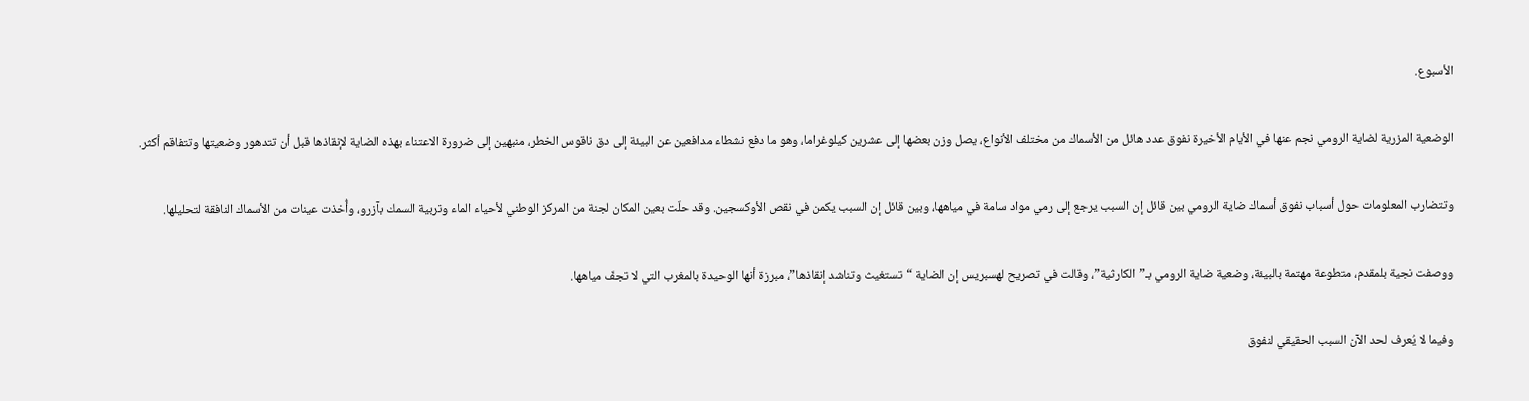الأسبوع.

الوضعية المزرية لضاية الرومي نجم عنها في الأيام الأخيرة نفوق عدد هائل من الأسماك من مختلف الأنواع، يصل وزن بعضها إلى عشرين كيلوغراما، وهو ما دفع نشطاء مدافعين عن البيئة إلى دق ناقوس الخطر، منبهين إلى ضرورة الاعتناء بهذه الضاية لإنقاذها قبل أن تتدهور وضعيتها وتتفاقم أكثر.

وتتضارب المعلومات حول أسباب نفوق أسماك ضاية الرومي بين قائل إن السبب يرجع إلى رمي مواد سامة في مياهها، وبين قائل إن السبب يكمن في نقص الأوكسجين. وقد حلّت بعين المكان لجنة من المركز الوطني لأحياء الماء وتربية السمك بآزرو، وأُخذت عينات من الأسماك النافقة لتحليلها.

ووصفت نجية بلمقدم، متطوعة مهتمة بالبيئة، وضعية ضاية الرومي بـ”الكارثية”، وقالت في تصريح لهسبريس إن الضاية “تستغيث وتناشد إنقاذها”، مبرزة أنها الوحيدة بالمغرب التي لا تجفّ مياهها.

وفيما لا يُعرف لحد الآن السبب الحقيقي لنفوق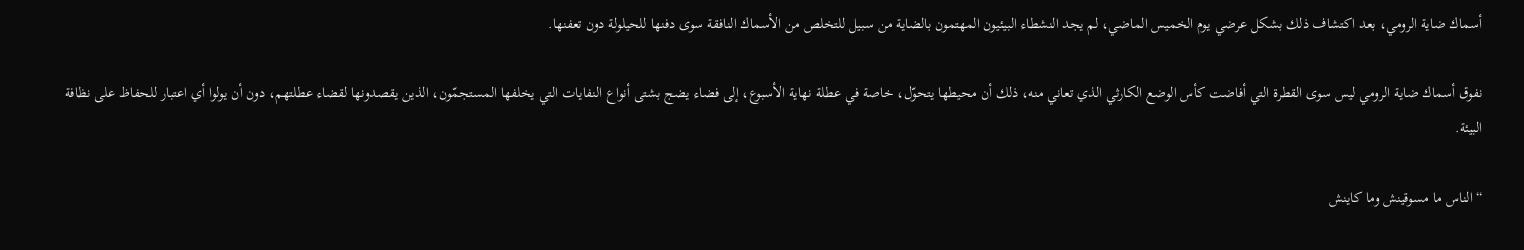أسماك ضاية الرومي، بعد اكتشاف ذلك بشكل عرضي يوم الخميس الماضي، لم يجد النشطاء البيئيون المهتمون بالضاية من سبيل للتخلص من الأسماك النافقة سوى دفنها للحيلولة دون تعفنها.

نفوق أسماك ضاية الرومي ليس سوى القطرة التي أفاضت كأس الوضع الكارثي الذي تعاني منه، ذلك أن محيطها يتحوّل، خاصة في عطلة نهاية الأسبوع، إلى فضاء يضج بشتى أنواع النفايات التي يخلفها المستجمّون، الذين يقصدونها لقضاء عطلتهم، دون أن يولوا أي اعتبار للحفاظ على نظافة البيئة.

“الناس ما مسوقينش وما كاينش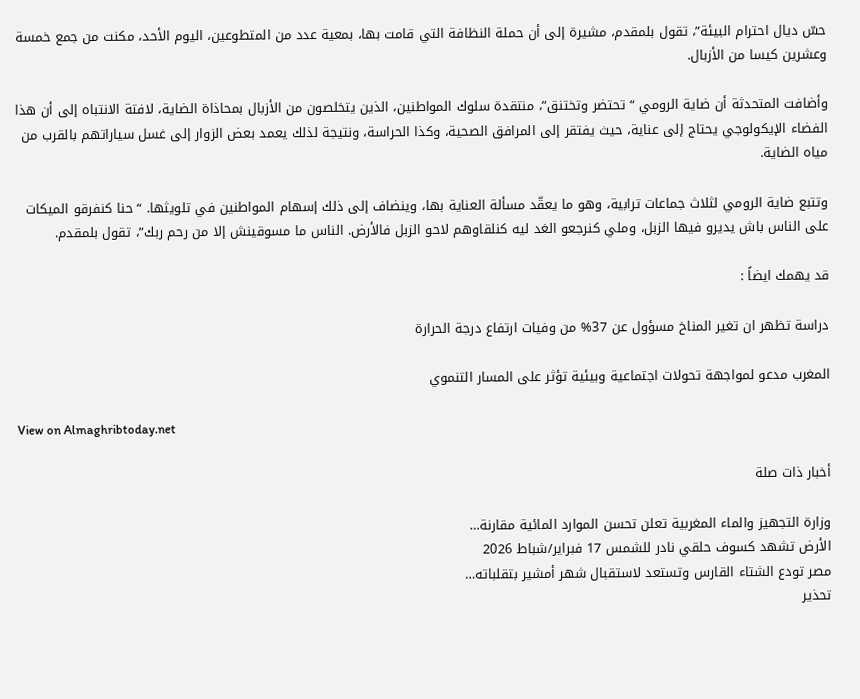حسّ ديال احترام البيئة”، تقول بلمقدم، مشيرة إلى أن حملة النظافة التي قامت بها، بمعية عدد من المتطوعين، اليوم الأحد، مكنت من جمع خمسة وعشرين كيسا من الأزبال.

وأضافت المتحدثة أن ضاية الرومي “تحتضر وتختنق”، منتقدة سلوك المواطنين، الذين يتخلصون من الأزبال بمحاذاة الضاية، لافتة الانتباه إلى أن هذا الفضاء الإيكولوجي يحتاج إلى عناية، حيث يفتقر إلى المرافق الصحية، وكذا الحراسة، ونتيجة لذلك يعمد بعض الزوار إلى غسل سياراتهم بالقرب من مياه الضاية.

وتتبع ضاية الرومي لثلاث جماعات ترابية، وهو ما يعقّد مسألة العناية بها، وينضاف إلى ذلك إسهام المواطنين في تلويثها. “حنا كنفرقو الميكات على الناس باش يديرو فيها الزبل، وملي كنرجعو الغد ليه كنلقاوهم لاحو الزبل فالأرض. الناس ما مسوقينش إلا من رحم ربك”، تقول بلمقدم.

قد يهمك ايضاً :

دراسة تظهر ان تغير المناخ مسؤول عن 37% من وفيات ارتفاع درجة الحرارة

المغرب مدعو لمواجهة تحولات اجتماعية وبيئية تؤثر على المسار التنموي

View on Almaghribtoday.net

أخبار ذات صلة

وزارة التجهيز والماء المغربية تعلن تحسن الموارد المائية مقارنة…
الأرض تشهد كسوف حلقي نادر للشمس 17 فبراير/شباط 2026
مصر تودع الشتاء القارس وتستعد لاستقبال شهر أمشير بتقلباته…
تحذير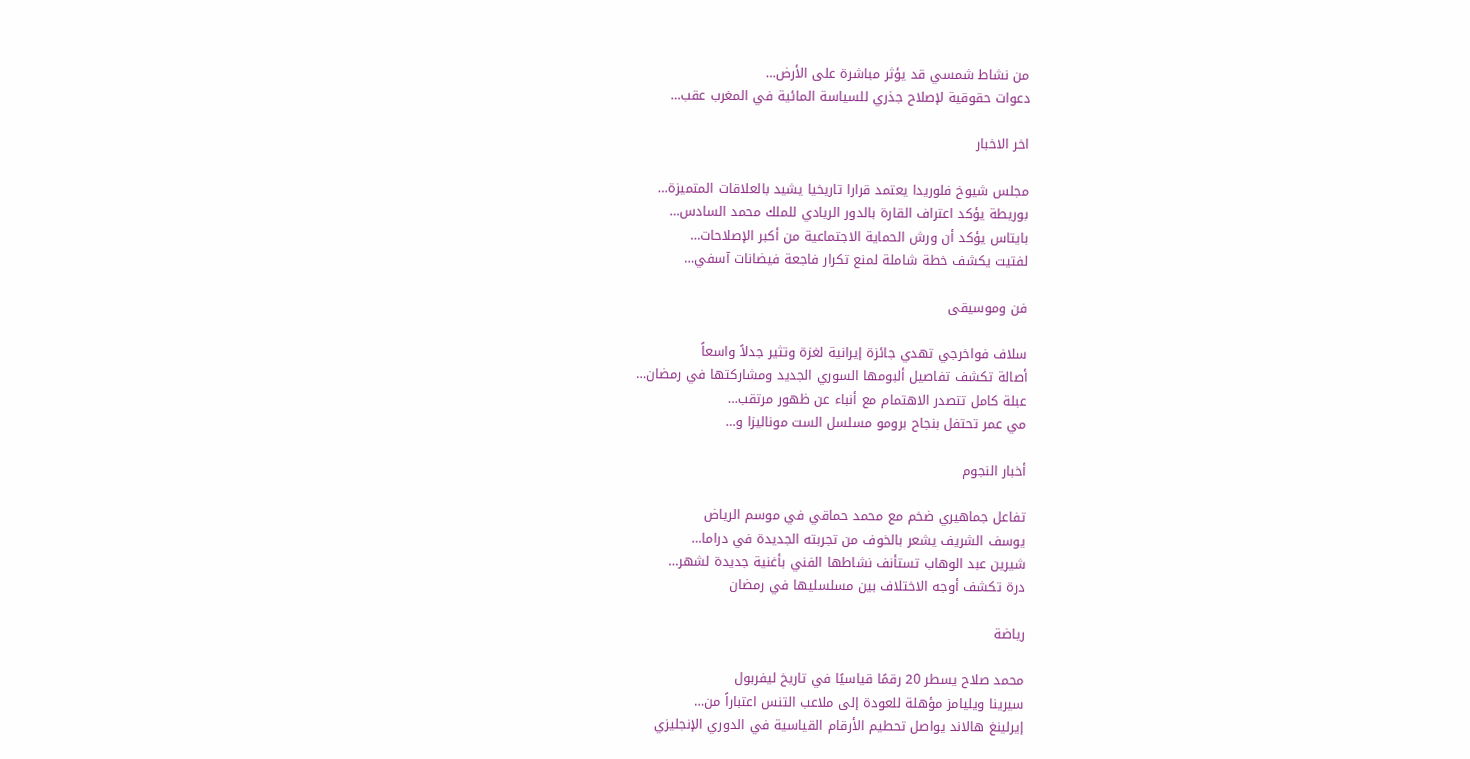من نشاط شمسي قد يؤثر مباشرة على الأرض…
دعوات حقوقية لإصلاح جذري للسياسة المائية في المغرب عقب…

اخر الاخبار

مجلس شيوخ فلوريدا يعتمد قرارا تاريخيا يشيد بالعلاقات المتميزة…
بوريطة يؤكد اعتراف القارة بالدور الريادي للملك محمد السادس…
بايتاس يؤكد أن ورش الحماية الاجتماعية من أكبر الإصلاحات…
لفتيت يكشف خطة شاملة لمنع تكرار فاجعة فيضانات آسفي…

فن وموسيقى

سلاف فواخرجي تهدي جائزة إيرانية لغزة وتثير جدلاً واسعاً
أصالة تكشف تفاصيل ألبومها السوري الجديد ومشاركتها في رمضان…
عبلة كامل تتصدر الاهتمام مع أنباء عن ظهور مرتقب…
مي عمر تحتفل بنجاح برومو مسلسل الست موناليزا و…

أخبار النجوم

تفاعل جماهيري ضخم مع محمد حماقي في موسم الرياض
يوسف الشريف يشعر بالخوف من تجربته الجديدة في دراما…
شيرين عبد الوهاب تستأنف نشاطها الفني بأغنية جديدة لشهر…
درة تكشف أوجه الاختلاف بين مسلسليها في رمضان

رياضة

محمد صلاح يسطر 20 رقمًا قياسيًا في تاريخ ليفربول
سيرينا ويليامز مؤهلة للعودة إلى ملاعب التنس اعتباراً من…
إيرلينغ هالاند يواصل تحطيم الأرقام القياسية في الدوري الإنجليزي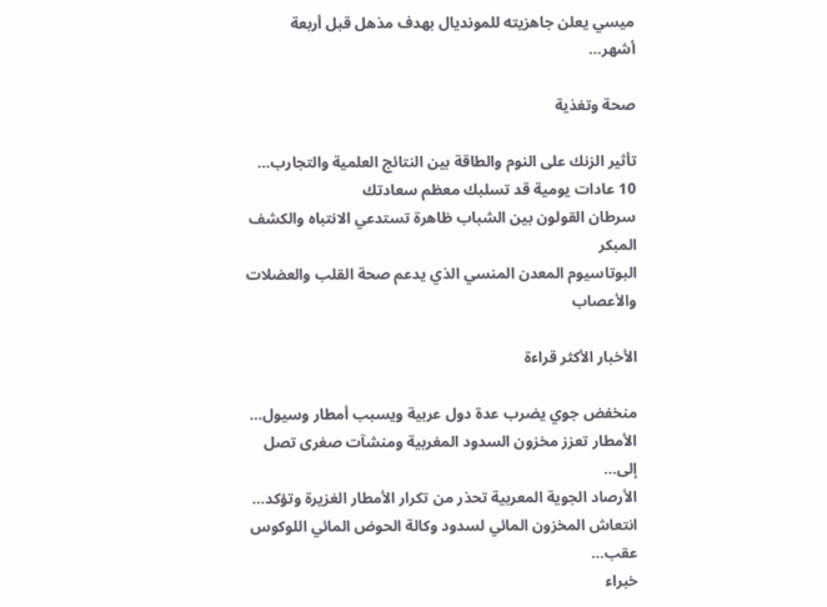ميسي يعلن جاهزيته للمونديال بهدف مذهل قبل أربعة أشهر…

صحة وتغذية

تأثير الزنك على النوم والطاقة بين النتائج العلمية والتجارب…
10 عادات يومية قد تسلبك معظم سعادتك
سرطان القولون بين الشباب ظاهرة تستدعي الانتباه والكشف المبكر
البوتاسيوم المعدن المنسي الذي يدعم صحة القلب والعضلات والأعصاب

الأخبار الأكثر قراءة

منخفض جوي يضرب عدة دول عربية ويسبب أمطار وسيول…
الأمطار تعزز مخزون السدود المغربية ومنشآت صغرى تصل إلى…
الأرصاد الجوية المعربية تحذر من تكرار الأمطار الغزيرة وتؤكد…
انتعاش المخزون المائي لسدود وكالة الحوض المائي اللوكوس عقب…
خبراء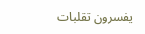يفسرون تقلبات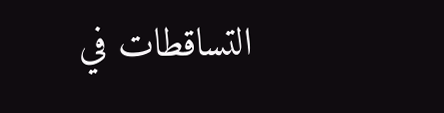التساقطات في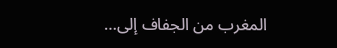المغرب من الجفاف إلى…